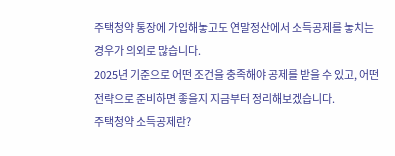주택청약 통장에 가입해놓고도 연말정산에서 소득공제를 놓치는 경우가 의외로 많습니다.
2025년 기준으로 어떤 조건을 충족해야 공제를 받을 수 있고, 어떤 전략으로 준비하면 좋을지 지금부터 정리해보겠습니다.
주택청약 소득공제란?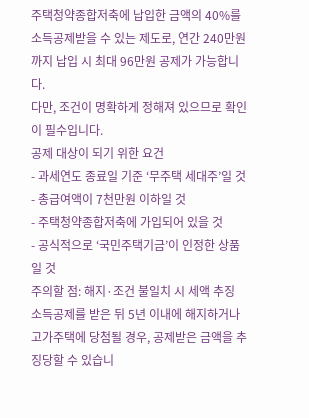주택청약종합저축에 납입한 금액의 40%를 소득공제받을 수 있는 제도로, 연간 240만원까지 납입 시 최대 96만원 공제가 가능합니다.
다만, 조건이 명확하게 정해져 있으므로 확인이 필수입니다.
공제 대상이 되기 위한 요건
- 과세연도 종료일 기준 ‘무주택 세대주’일 것
- 총급여액이 7천만원 이하일 것
- 주택청약종합저축에 가입되어 있을 것
- 공식적으로 ‘국민주택기금’이 인정한 상품일 것
주의할 점: 해지·조건 불일치 시 세액 추징
소득공제를 받은 뒤 5년 이내에 해지하거나 고가주택에 당첨될 경우, 공제받은 금액을 추징당할 수 있습니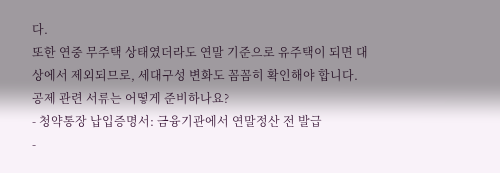다.
또한 연중 무주택 상태였더라도 연말 기준으로 유주택이 되면 대상에서 제외되므로, 세대구성 변화도 꼼꼼히 확인해야 합니다.
공제 관련 서류는 어떻게 준비하나요?
- 청약통장 납입증명서: 금융기관에서 연말정산 전 발급
-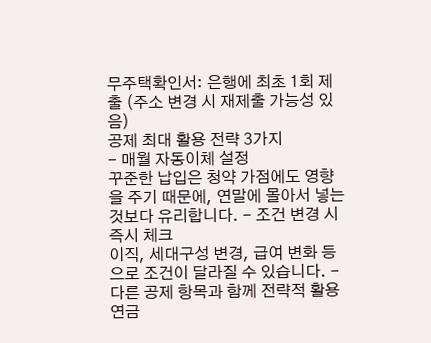무주택확인서: 은행에 최초 1회 제출 (주소 변경 시 재제출 가능성 있음)
공제 최대 활용 전략 3가지
- 매월 자동이체 설정
꾸준한 납입은 청약 가점에도 영향을 주기 때문에, 연말에 몰아서 넣는 것보다 유리합니다. - 조건 변경 시 즉시 체크
이직, 세대구성 변경, 급여 변화 등으로 조건이 달라질 수 있습니다. - 다른 공제 항목과 함께 전략적 활용
연금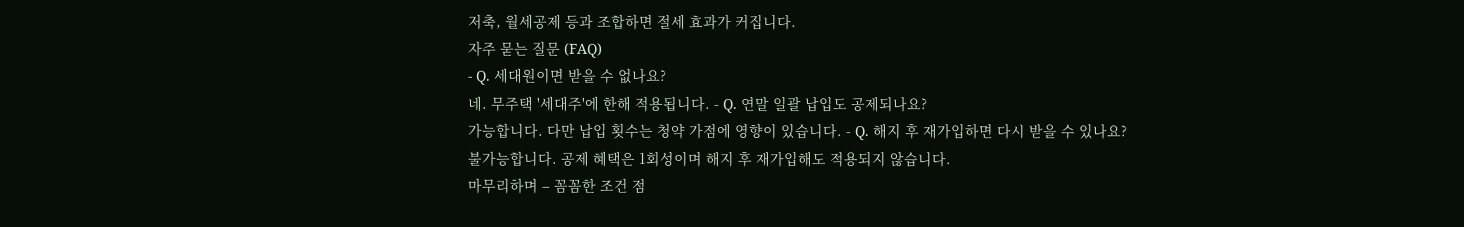저축, 월세공제 등과 조합하면 절세 효과가 커집니다.
자주 묻는 질문 (FAQ)
- Q. 세대원이면 받을 수 없나요?
네. 무주택 '세대주'에 한해 적용됩니다. - Q. 연말 일괄 납입도 공제되나요?
가능합니다. 다만 납입 횟수는 청약 가점에 영향이 있습니다. - Q. 해지 후 재가입하면 다시 받을 수 있나요?
불가능합니다. 공제 혜택은 1회성이며 해지 후 재가입해도 적용되지 않습니다.
마무리하며 – 꼼꼼한 조건 점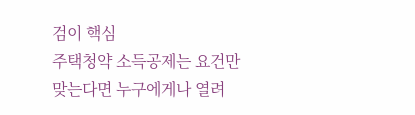검이 핵심
주택청약 소득공제는 요건만 맞는다면 누구에게나 열려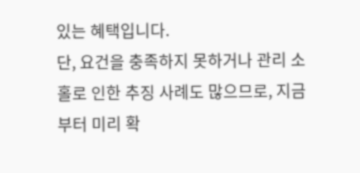있는 혜택입니다.
단, 요건을 충족하지 못하거나 관리 소홀로 인한 추징 사례도 많으므로, 지금부터 미리 확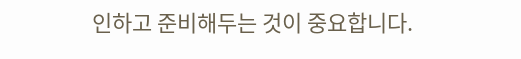인하고 준비해두는 것이 중요합니다.